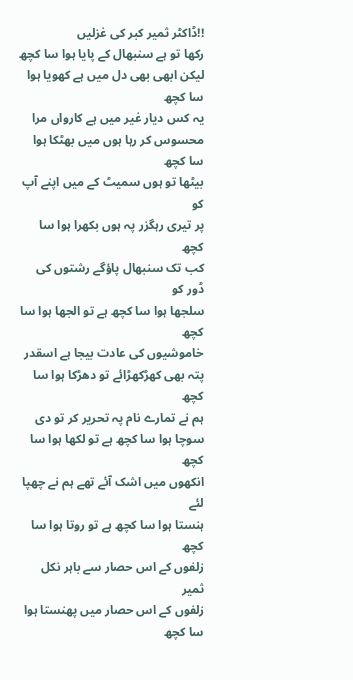!!ڈاکٹر ثمیر کبر کی غزلیں
رکھا تو ہے سنبھال کے پایا ہوا سا کچھ
لیکن ابھی بھی دل میں ہے کھویا ہوا سا کچھ
یہ کس دیار غیر میں ہے کارواں مرا
محسوس کر رہا ہوں میں بھٹکا ہوا سا کچھ
بیٹھا تو ہوں سمیٹ کے میں اپنے آپ کو
پر تیری رہگزر پہ ہوں بکھرا ہوا سا کچھ
کب تک سنبھال پاؤگے رشتوں کی ڈور کو
سلجھا ہوا سا کچھ ہے تو الجھا ہوا سا کچھ
خاموشیوں کی عادت بیجا ہے اسقدر
پتہ بھی کھڑکھڑائے تو دھڑکا ہوا سا کچھ
ہم نے تمارے نام پہ تحریر کر تو دی
سوچا ہوا سا کچھ ہے تو لکھا ہوا سا کچھ
انکھوں میں اشک آئے تھے ہم نے چھپا لئے
ہنستا ہوا سا کچھ ہے تو روتا ہوا سا کچھ
زلفوں کے اس حصار سے باہر نکل ثمیر
زلفوں کے اس حصار میں پھنستا ہوا سا کچھ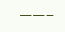——–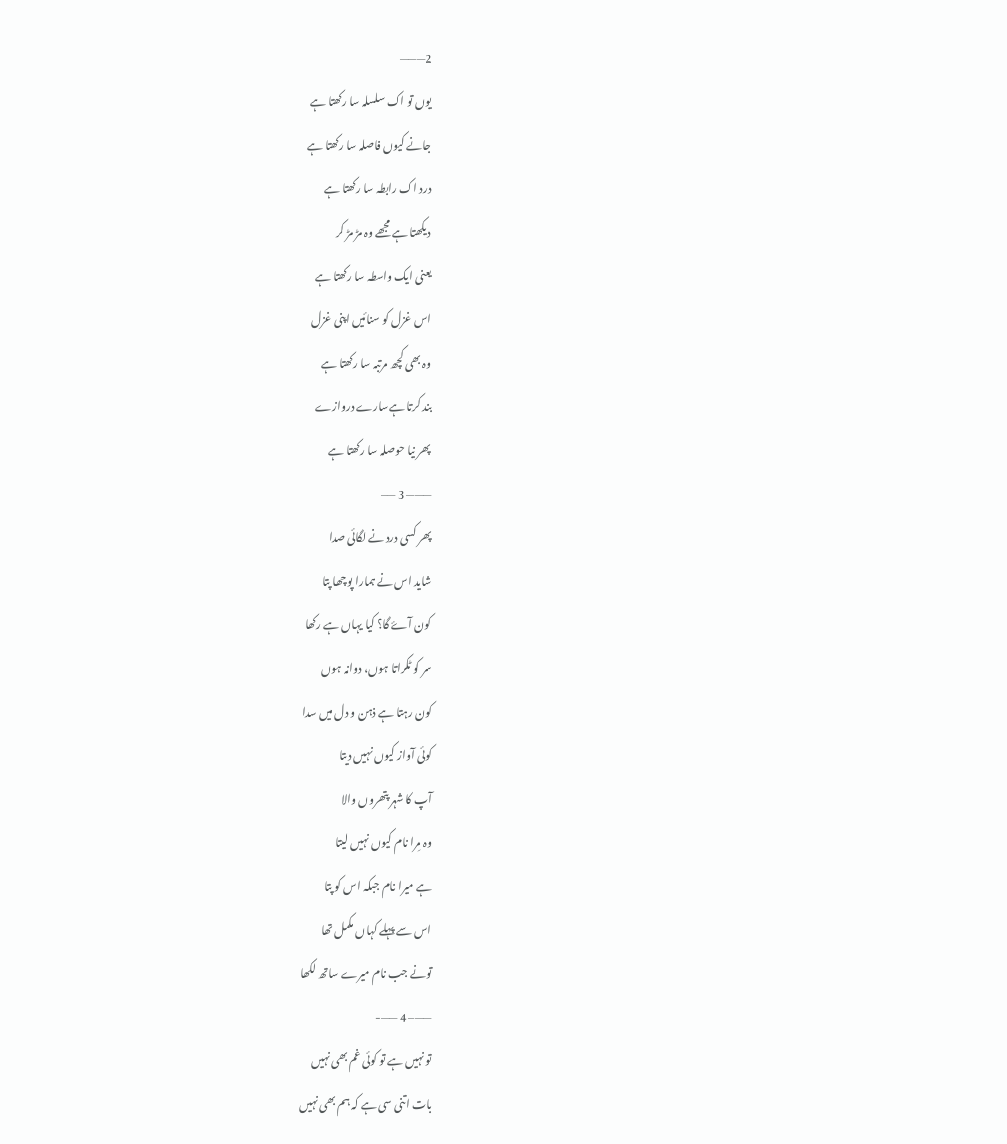2———
یوں تو اک سلسلہ سا رکھتا ہے
جانے کیوں فاصلہ سا رکھتا ہے
درد اک رابطہ سا رکھتا ہے
دیکھتا ہے مجھے وہ مڑ مڑ کر
یعنی ایک واسطہ سا رکھتا ہے
اس غزل کو سنائیں اپنی غزل
وہ بھی کچھ مرتبہ سا رکھتا ہے
بند کرتا ہےسارے دروازے
پھر نیا حوصلہ سا رکھتا ہے
——— 3 —–
پھر کسی درد نے لگائی صدا
شاید اس نے ہمارا پوچھا پتا
کون آۓ گا؟ کیا یہاں ہے رکھا
سر کو ٹکراتا ہوں، دوانہ ہوں
کون رہتا ہے ذہن و دل میں سدا
کوئی آواز کیوں نہیں دیتا
آپ کا شہر پتھروں والا
وہ مِرا نام کیوں نہیں لیتا
ہے میرا نام جبکہ اس کو پتا
اس سے پہلے کہاں مکمل تھا
تونے جب نام میرے ساتھ لکھا
——– 4 ——-
تو نہیں ہے تو کوئی غم بھی نہیں
بات اتنی سی ہے کہ ہم بھی نہیں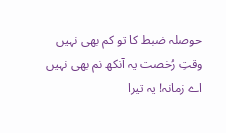حوصلہ ضبط کا تو کم بھی نہیں
وقتِ رُخصت یہ آنکھ نم بھی نہیں
اے زمانہ! یہ تیرا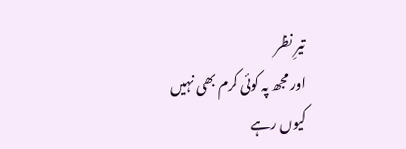تیرِ نظر
اور مجھ پہ کوئی کرم بھی نہیں
کیوں رہے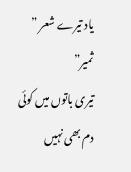یاد تیرے شعر ” ثمیر”
تیری باتوں میں کوئی دم بھی نہیں